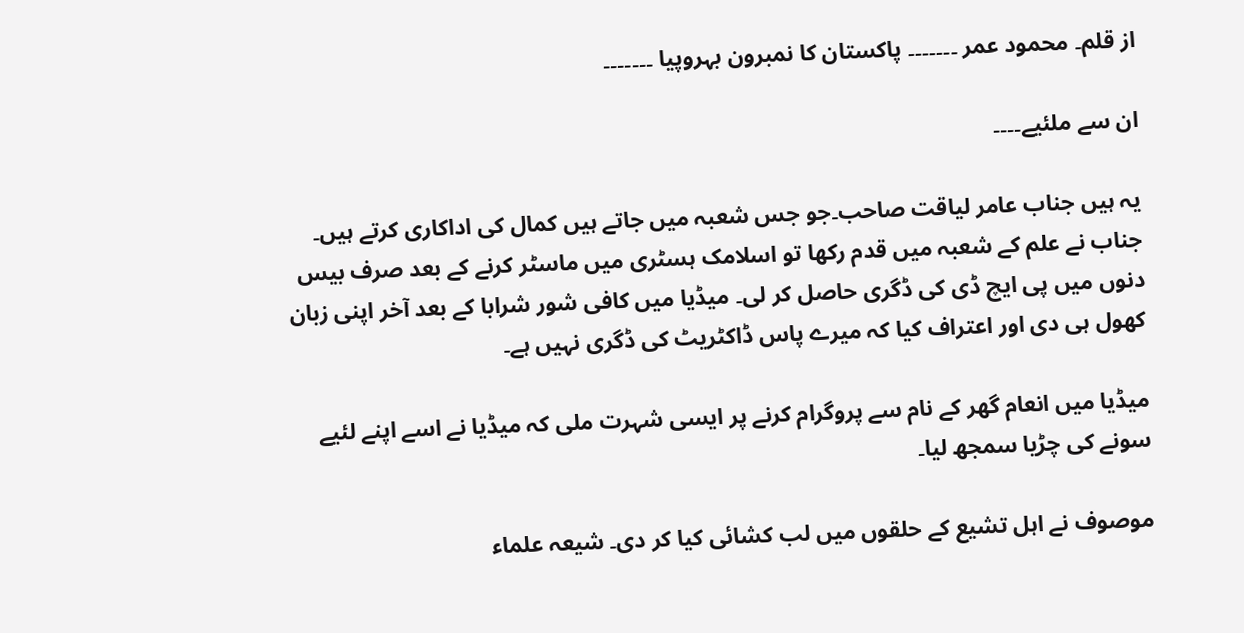از قلم۔ محمود عمر ۔۔۔۔۔۔۔ پاکستان کا نمبرون بہروپیا ۔۔۔۔۔۔۔

ان سے ملئیے۔۔۔۔

یہ ہیں جناب عامر لیاقت صاحب۔جو جس شعبہ میں جاتے ہیں کمال کی اداکاری کرتے ہیں۔ جناب نے علم کے شعبہ میں قدم رکھا تو اسلامک ہسٹری میں ماسٹر کرنے کے بعد صرف بیس دنوں میں پی ایچ ڈی کی ڈگری حاصل کر لی۔ میڈیا میں کافی شور شرابا کے بعد آخر اپنی زبان کھول ہی دی اور اعتراف کیا کہ میرے پاس ڈاکٹریٹ کی ڈگری نہیں ہے۔

میڈیا میں انعام گھر کے نام سے پروگرام کرنے پر ایسی شہرت ملی کہ میڈیا نے اسے اپنے لئیے سونے کی چڑیا سمجھ لیا۔

موصوف نے اہل تشیع کے حلقوں میں لب کشائی کیا کر دی۔ شیعہ علماء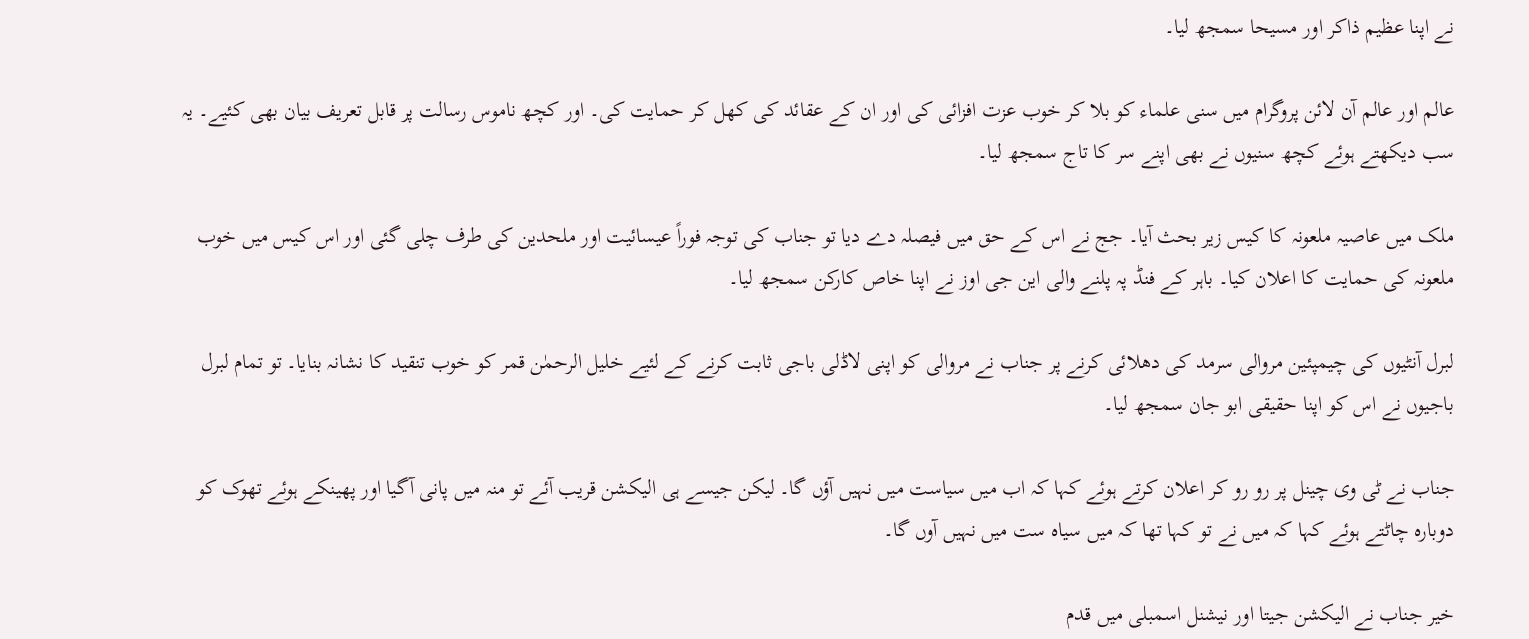نے اپنا عظیم ذاکر اور مسیحا سمجھ لیا۔

عالم اور عالم آن لائن پروگرام میں سنی علماء کو بلا کر خوب عزت افزائی کی اور ان کے عقائد کی کھل کر حمایت کی۔ اور کچھ ناموس رسالت پر قابل تعریف بیان بھی کئیے۔ یہ سب دیکھتے ہوئے کچھ سنیوں نے بھی اپنے سر کا تاج سمجھ لیا۔

ملک میں عاصیہ ملعونہ کا کیس زیر بحث آیا۔ جج نے اس کے حق میں فیصلہ دے دیا تو جناب کی توجہ فوراً عیسائیت اور ملحدین کی طرف چلی گئی اور اس کیس میں خوب ملعونہ کی حمایت کا اعلان کیا۔ باہر کے فنڈ پہ پلنے والی این جی اوز نے اپنا خاص کارکن سمجھ لیا۔

لبرل آنٹیوں کی چیمپئین مروالی سرمد کی دھلائی کرنے پر جناب نے مروالی کو اپنی لاڈلی باجی ثابت کرنے کے لئیے خلیل الرحمٰن قمر کو خوب تنقید کا نشانہ بنایا۔ تو تمام لبرل باجیوں نے اس کو اپنا حقیقی ابو جان سمجھ لیا۔

جناب نے ٹی وی چینل پر رو رو کر اعلان کرتے ہوئے کہا کہ اب میں سیاست میں نہیں آؤں گا۔ لیکن جیسے ہی الیکشن قریب آئے تو منہ میں پانی آگیا اور پھینکے ہوئے تھوک کو دوبارہ چاٹتے ہوئے کہا کہ میں نے تو کہا تھا کہ میں سیاہ ست میں نہیں آوں گا۔

خیر جناب نے الیکشن جیتا اور نیشنل اسمبلی میں قدم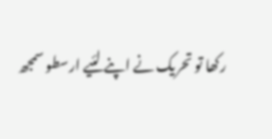رکھا تو تحریک نے اپنے لئیے ارسطو سمجھ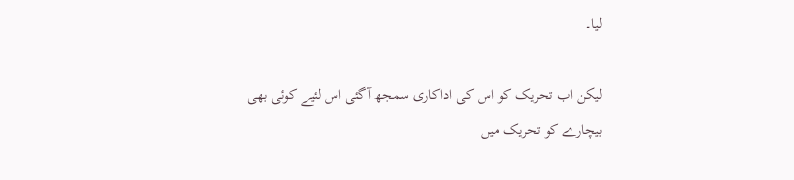لیا۔

لیکن اب تحریک کو اس کی اداکاری سمجھ آگئی اس لئیے کوئی بھی بیچارے کو تحریک میں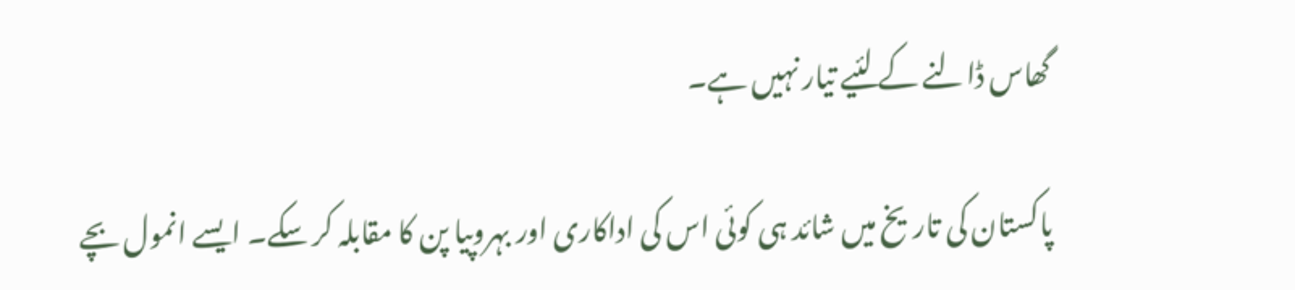گھاس ڈالنے کے لئیے تیار نہیں ہے۔

پاکستان کی تاریخ میں شائد ہی کوئی اس کی اداکاری اور بہروپیا پن کا مقابلہ کر سکے۔ ایسے انمول بچے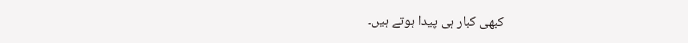کبھی کبار ہی پیدا ہوتے ہیں۔